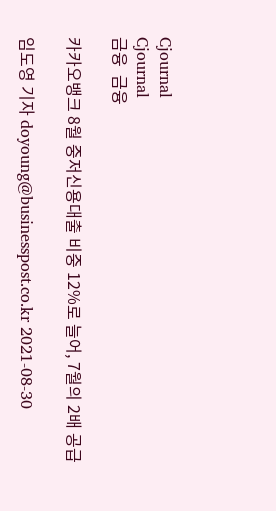Cjournal
Cjournal
금융  금융

카카오뱅크 8월 중저신용대출 비중 12%로 늘어, 7월의 2배 공급

임도영 기자 doyoung@businesspost.co.kr 2021-08-30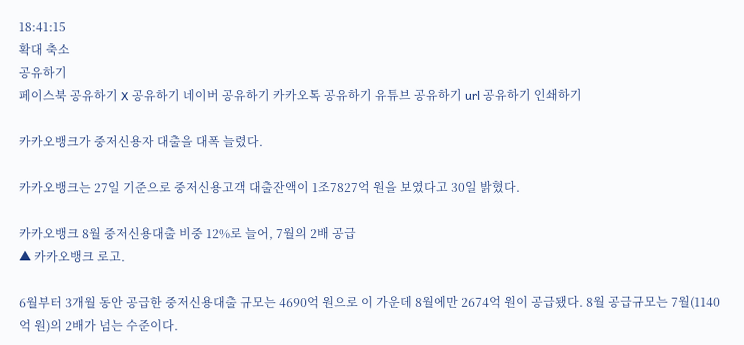18:41:15
확대 축소
공유하기
페이스북 공유하기 X 공유하기 네이버 공유하기 카카오톡 공유하기 유튜브 공유하기 url 공유하기 인쇄하기

카카오뱅크가 중저신용자 대출을 대폭 늘렸다.

카카오뱅크는 27일 기준으로 중저신용고객 대출잔액이 1조7827억 원을 보였다고 30일 밝혔다.

카카오뱅크 8월 중저신용대출 비중 12%로 늘어, 7월의 2배 공급
▲ 카카오뱅크 로고.

6월부터 3개월 동안 공급한 중저신용대출 규모는 4690억 원으로 이 가운데 8월에만 2674억 원이 공급됐다. 8월 공급규모는 7월(1140억 원)의 2배가 넘는 수준이다.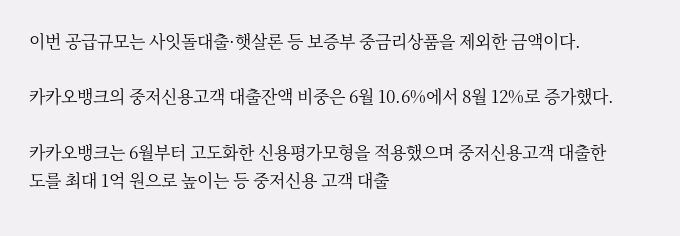이번 공급규모는 사잇돌대출·햇살론 등 보증부 중금리상품을 제외한 금액이다.

카카오뱅크의 중저신용고객 대출잔액 비중은 6월 10.6%에서 8월 12%로 증가했다.

카카오뱅크는 6월부터 고도화한 신용평가모형을 적용했으며 중저신용고객 대출한도를 최대 1억 원으로 높이는 등 중저신용 고객 대출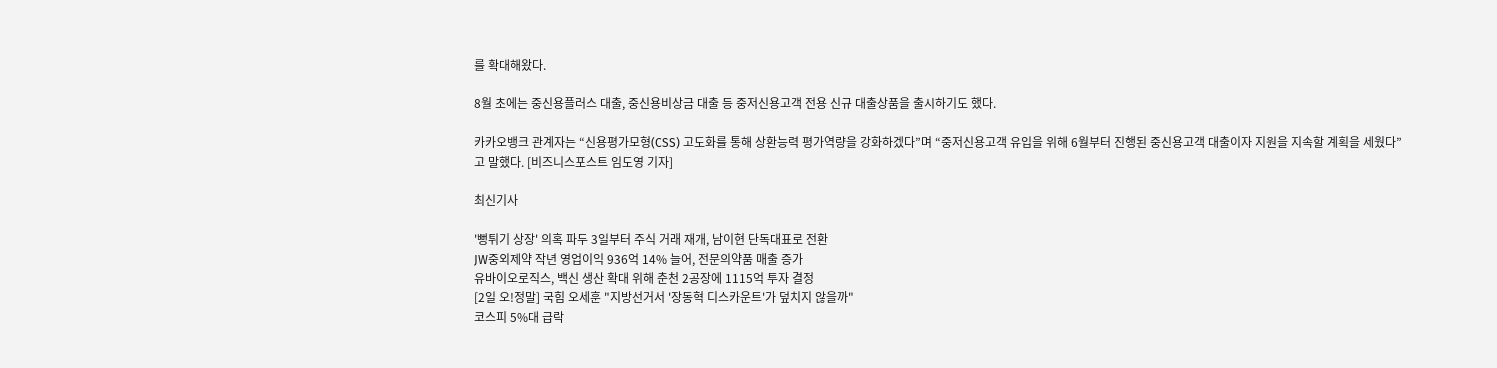를 확대해왔다.

8월 초에는 중신용플러스 대출, 중신용비상금 대출 등 중저신용고객 전용 신규 대출상품을 출시하기도 했다.

카카오뱅크 관계자는 “신용평가모형(CSS) 고도화를 통해 상환능력 평가역량을 강화하겠다”며 “중저신용고객 유입을 위해 6월부터 진행된 중신용고객 대출이자 지원을 지속할 계획을 세웠다”고 말했다. [비즈니스포스트 임도영 기자]

최신기사

'뻥튀기 상장' 의혹 파두 3일부터 주식 거래 재개, 남이현 단독대표로 전환
JW중외제약 작년 영업이익 936억 14% 늘어, 전문의약품 매출 증가
유바이오로직스, 백신 생산 확대 위해 춘천 2공장에 1115억 투자 결정
[2일 오!정말] 국힘 오세훈 "지방선거서 '장동혁 디스카운트'가 덮치지 않을까"
코스피 5%대 급락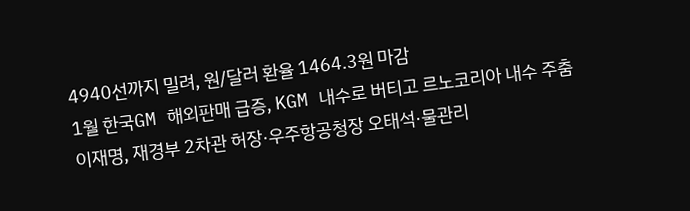4940선까지 밀려, 원/달러 환율 1464.3원 마감
1월 한국GM 해외판매 급증, KGM 내수로 버티고 르노코리아 내수 주춤
이재명, 재경부 2차관 허장·우주항공청장 오태석·물관리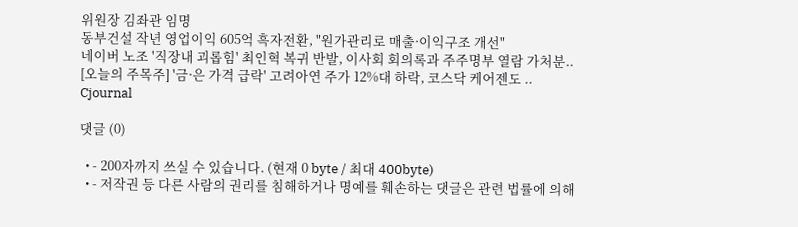위원장 김좌관 임명
동부건설 작년 영업이익 605억 흑자전환, "원가관리로 매출·이익구조 개선"
네이버 노조 '직장내 괴롭힘' 최인혁 복귀 반발, 이사회 회의록과 주주명부 열람 가처분..
[오늘의 주목주] '금·은 가격 급락' 고려아연 주가 12%대 하락, 코스닥 케어젠도 ..
Cjournal

댓글 (0)

  • - 200자까지 쓰실 수 있습니다. (현재 0 byte / 최대 400byte)
  • - 저작권 등 다른 사람의 권리를 침해하거나 명예를 훼손하는 댓글은 관련 법률에 의해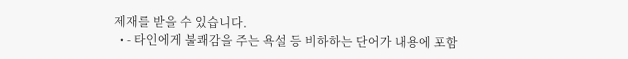제재를 받을 수 있습니다.
  • - 타인에게 불쾌감을 주는 욕설 등 비하하는 단어가 내용에 포함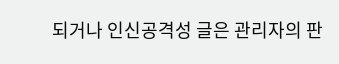되거나 인신공격성 글은 관리자의 판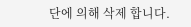단에 의해 삭제 합니다.